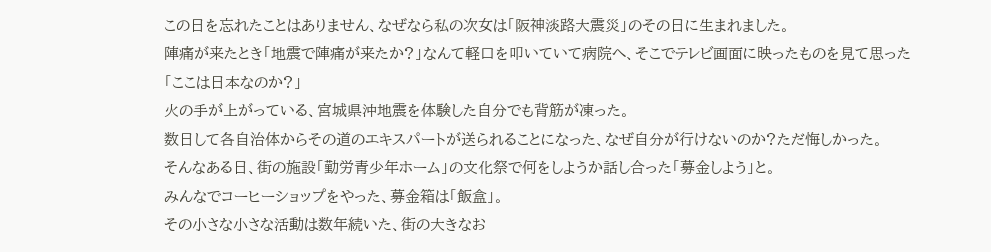この日を忘れたことはありません、なぜなら私の次女は「阪神淡路大震災」のその日に生まれました。
陣痛が来たとき「地震で陣痛が来たか?」なんて軽口を叩いていて病院へ、そこでテレビ画面に映ったものを見て思った
「ここは日本なのか?」
火の手が上がっている、宮城県沖地震を体験した自分でも背筋が凍った。
数日して各自治体からその道のエキスパートが送られることになった、なぜ自分が行けないのか?ただ悔しかった。
そんなある日、街の施設「勤労青少年ホーム」の文化祭で何をしようか話し合った「募金しよう」と。
みんなでコーヒーショップをやった、募金箱は「飯盒」。
その小さな小さな活動は数年続いた、街の大きなお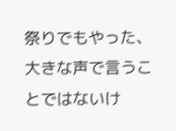祭りでもやった、大きな声で言うことではないけ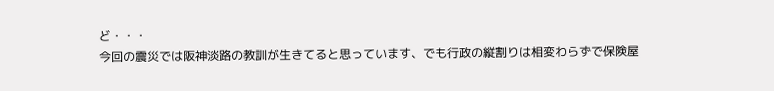ど・・・
今回の震災では阪神淡路の教訓が生きてると思っています、でも行政の縦割りは相変わらずで保険屋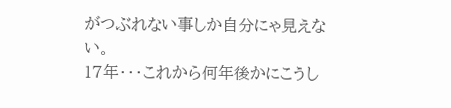がつぶれない事しか自分にゃ見えない。
17年・・・これから何年後かにこうし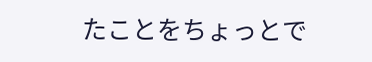たことをちょっとで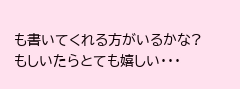も書いてくれる方がいるかな?
もしいたらとても嬉しい・・・